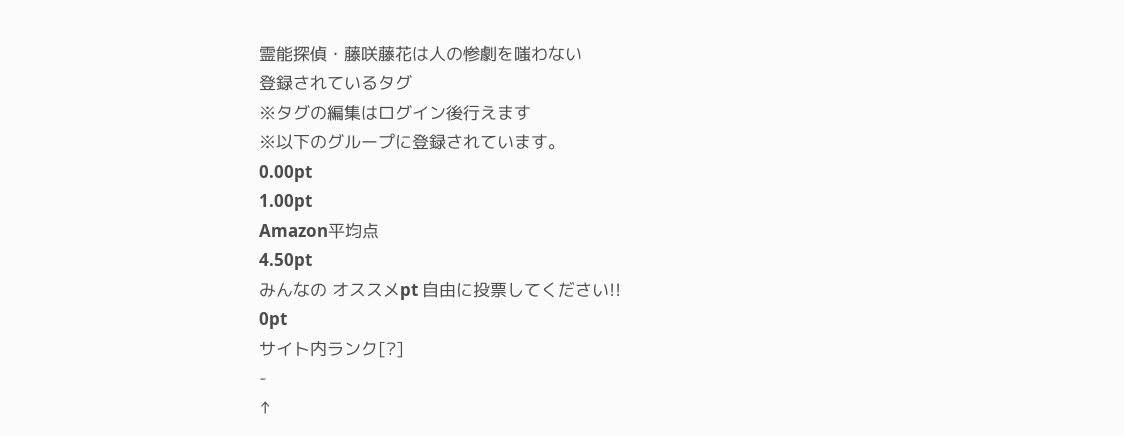霊能探偵・藤咲藤花は人の惨劇を嗤わない
登録されているタグ
※タグの編集はログイン後行えます
※以下のグループに登録されています。
0.00pt
1.00pt
Amazon平均点
4.50pt
みんなの オススメpt 自由に投票してください!!
0pt
サイト内ランク[?]
-
↑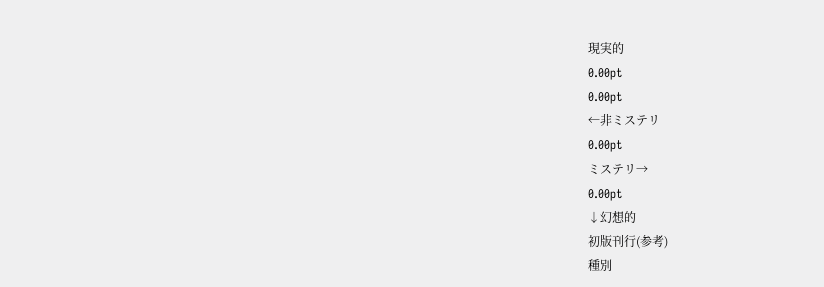現実的
0.00pt
0.00pt
←非ミステリ
0.00pt
ミステリ→
0.00pt
↓幻想的
初版刊行(参考)
種別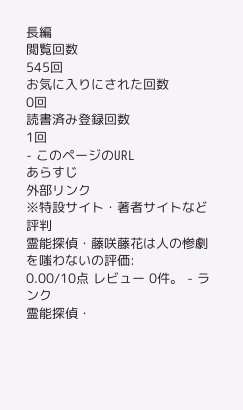長編
閲覧回数
545回
お気に入りにされた回数
0回
読書済み登録回数
1回
- このページのURL
あらすじ
外部リンク
※特設サイト・著者サイトなど
評判
霊能探偵・藤咲藤花は人の惨劇を嗤わないの評価:
0.00/10点 レビュー 0件。 - ランク
霊能探偵・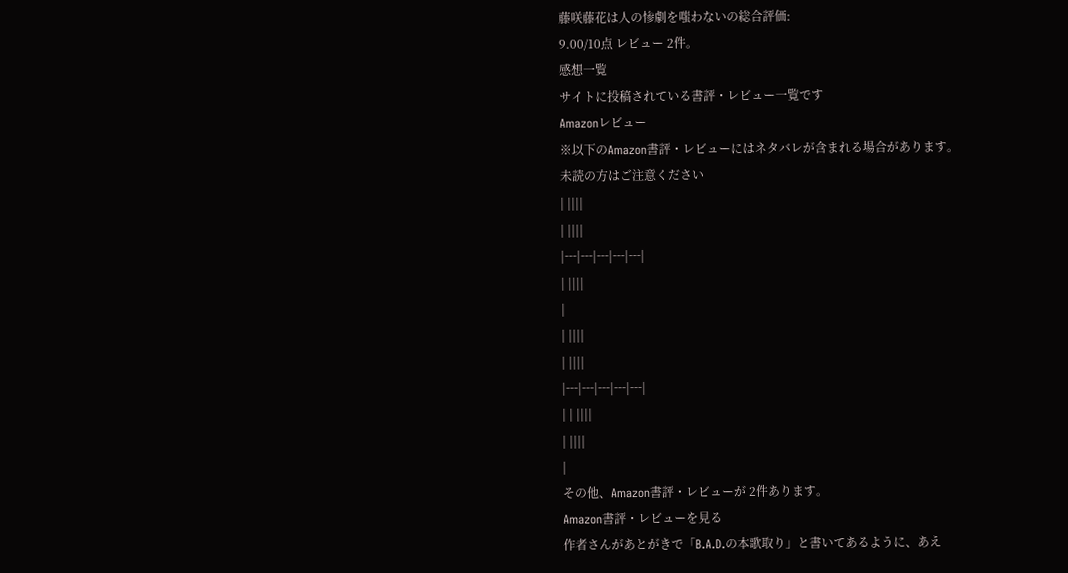藤咲藤花は人の惨劇を嗤わないの総合評価:
9.00/10点 レビュー 2件。
感想一覧
サイトに投稿されている書評・レビュー一覧です
Amazonレビュー
※以下のAmazon書評・レビューにはネタバレが含まれる場合があります。
未読の方はご注意ください
| ||||
| ||||
|---|---|---|---|---|
| ||||
|
| ||||
| ||||
|---|---|---|---|---|
| | ||||
| ||||
|
その他、Amazon書評・レビューが 2件あります。
Amazon書評・レビューを見る
作者さんがあとがきで「B.A.D.の本歌取り」と書いてあるように、あえ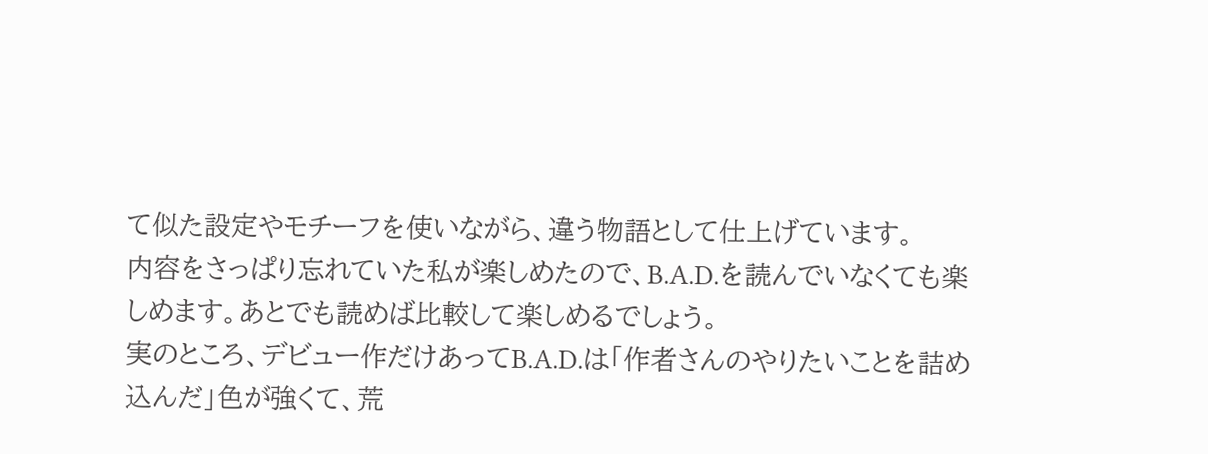て似た設定やモチーフを使いながら、違う物語として仕上げています。
内容をさっぱり忘れていた私が楽しめたので、B.A.D.を読んでいなくても楽しめます。あとでも読めば比較して楽しめるでしょう。
実のところ、デビュー作だけあってB.A.D.は「作者さんのやりたいことを詰め込んだ」色が強くて、荒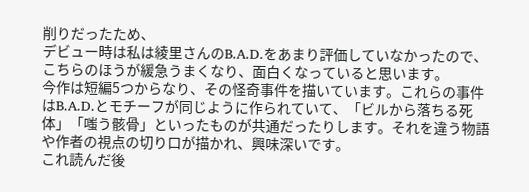削りだったため、
デビュー時は私は綾里さんのB.A.D.をあまり評価していなかったので、こちらのほうが緩急うまくなり、面白くなっていると思います。
今作は短編5つからなり、その怪奇事件を描いています。これらの事件はB.A.D.とモチーフが同じように作られていて、「ビルから落ちる死体」「嗤う骸骨」といったものが共通だったりします。それを違う物語や作者の視点の切り口が描かれ、興味深いです。
これ読んだ後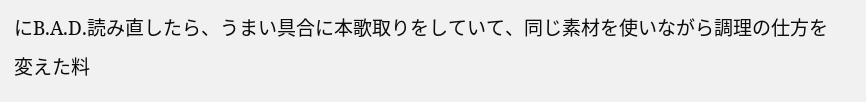にB.A.D.読み直したら、うまい具合に本歌取りをしていて、同じ素材を使いながら調理の仕方を変えた料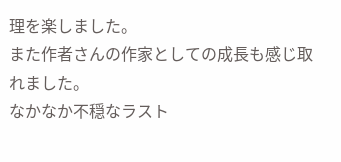理を楽しました。
また作者さんの作家としての成長も感じ取れました。
なかなか不穏なラスト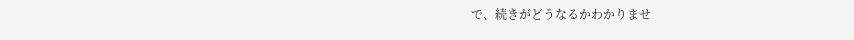で、続きがどうなるかわかりませ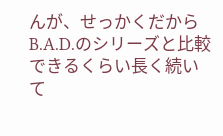んが、せっかくだからB.A.D.のシリーズと比較できるくらい長く続いて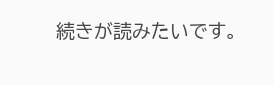続きが読みたいです。